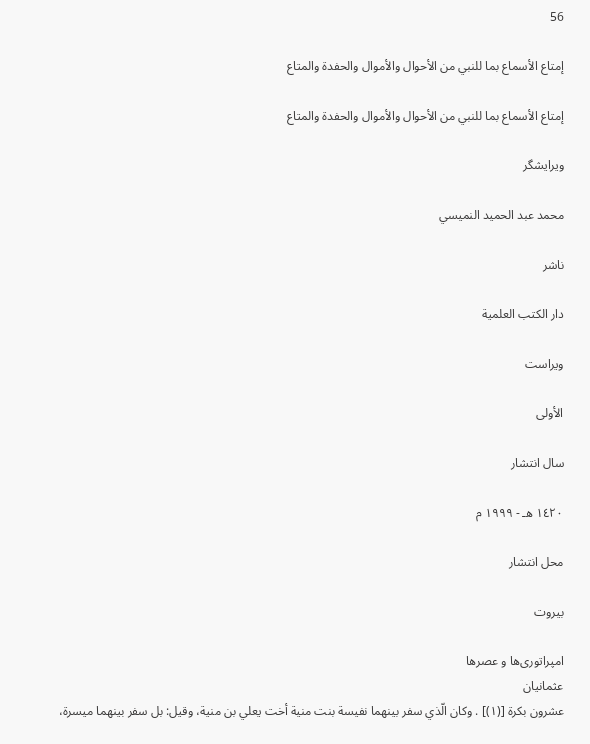56

إمتاع الأسماع بما للنبي من الأحوال والأموال والحفدة والمتاع

إمتاع الأسماع بما للنبي من الأحوال والأموال والحفدة والمتاع

ویرایشگر

محمد عبد الحميد النميسي

ناشر

دار الكتب العلمية

ویراست

الأولى

سال انتشار

١٤٢٠ هـ - ١٩٩٩ م

محل انتشار

بيروت

امپراتوری‌ها و عصرها
عثمانیان
عشرون بكرة [(١)] . وكان الّذي سفر بينهما نفيسة بنت منية أخت يعلي بن منية، وقيل: بل سفر بينهما ميسرة،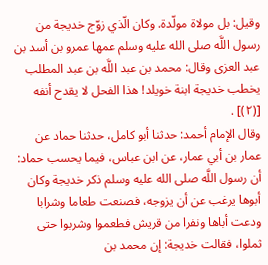وقيل: بل مولاة مولّدة. وكان الّذي زوّج خديجة من رسول اللَّه صلى الله عليه وسلم عمها عمرو بن أسد بن عبد العزى وقال: محمد بن عبد اللَّه بن عبد المطلب يخطب خديجة ابنة خويلد! هذا الفحل لا يقدح أنفه [(٢)] .
وقال الإمام أحمد: حدثنا أبو كامل، حدثنا حماد عن عمار بن أبي عمار، عن ابن عباس، فيما يحسب حماد: أن رسول اللَّه صلى الله عليه وسلم ذكر خديجة وكان أبوها يرغب عن أن يزوجه، فصنعت طعاما وشرابا ودعت أباها ونفرا من قريش فطعموا وشربوا حتى ثملوا، فقالت خديجة: إن محمد بن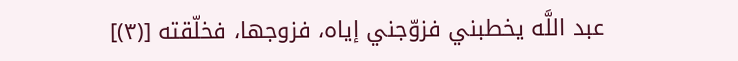عبد اللَّه يخطبني فزوّجني إياه، فزوجها، فخلّقته [(٣)]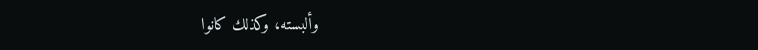وألبسته، وكذلك كانوا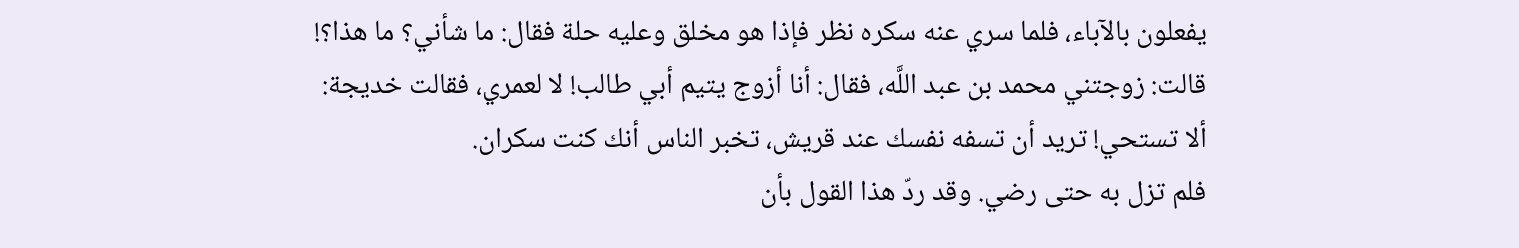يفعلون بالآباء، فلما سري عنه سكره نظر فإذا هو مخلق وعليه حلة فقال: ما شأني؟ ما هذا؟! قالت: زوجتني محمد بن عبد اللَّه، فقال: أنا أزوج يتيم أبي طالب! لا لعمري، فقالت خديجة:
ألا تستحي! تريد أن تسفه نفسك عند قريش، تخبر الناس أنك كنت سكران.
فلم تزل به حتى رضي. وقد ردّ هذا القول بأن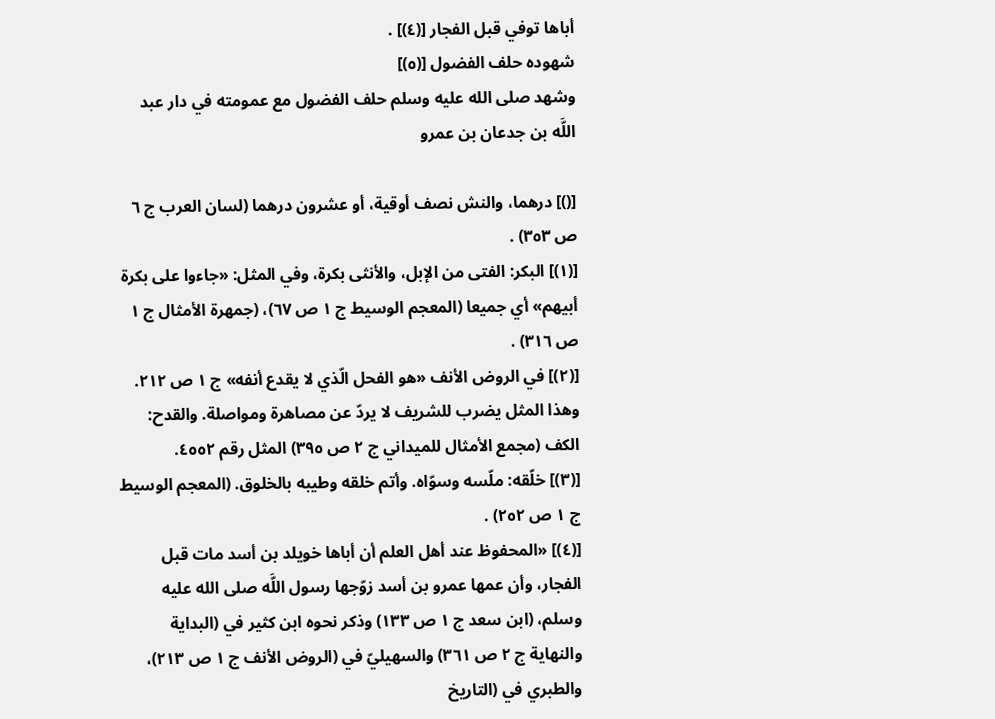أباها توفي قبل الفجار [(٤)] .
شهوده حلف الفضول [(٥)]
وشهد صلى الله عليه وسلم حلف الفضول مع عمومته في دار عبد اللَّه بن جدعان بن عمرو

[()] درهما، والنش نصف أوقية، أو عشرون درهما (لسان العرب ج ٦ ص ٣٥٣) .
[(١)] البكر: الفتى من الإبل، والأنثى بكرة، وفي المثل: «جاءوا على بكرة أبيهم» أي جميعا (المعجم الوسيط ج ١ ص ٦٧)، (جمهرة الأمثال ج ١ ص ٣١٦) .
[(٢)] في الروض الأنف «هو الفحل الّذي لا يقدع أنفه» ج ١ ص ٢١٢. وهذا المثل يضرب للشريف لا يردّ عن مصاهرة ومواصلة. والقدح: الكف (مجمع الأمثال للميداني ج ٢ ص ٣٩٥) المثل رقم ٤٥٥٢.
[(٣)] خلّقه: ملّسه وسوّاه. وأتم خلقه وطيبه بالخلوق. (المعجم الوسيط ج ١ ص ٢٥٢) .
[(٤)] «المحفوظ عند أهل العلم أن أباها خويلد بن أسد مات قبل الفجار، وأن عمها عمرو بن أسد زوّجها رسول اللَّه صلى الله عليه وسلم، (ابن سعد ج ١ ص ١٣٣) وذكر نحوه ابن كثير في (البداية والنهاية ج ٢ ص ٣٦١) والسهيليّ في (الروض الأنف ج ١ ص ٢١٣)، والطبري في (التاريخ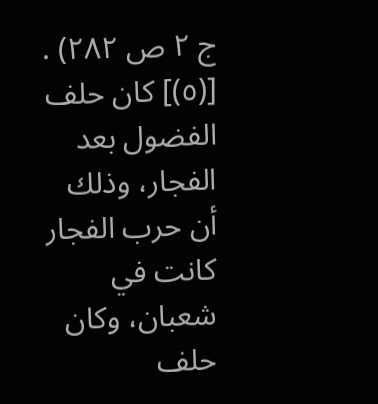ج ٢ ص ٢٨٢) .
[(٥)] كان حلف الفضول بعد الفجار، وذلك أن حرب الفجار كانت في شعبان، وكان حلف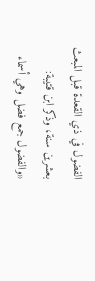الفضول في ذي القعدة قبل المبعث بعشرين سنة، وذكر ابن قتيبة: «والفضول جمع فضل وهي أسماء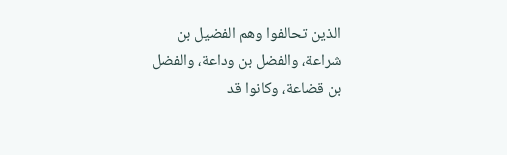الذين تحالفوا وهم الفضيل بن شراعة، والفضل بن وداعة، والفضل بن قضاعة، وكانوا قد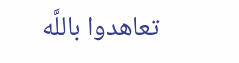تعاهدوا باللَّه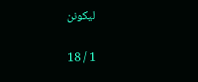ليكونن

1 / 18